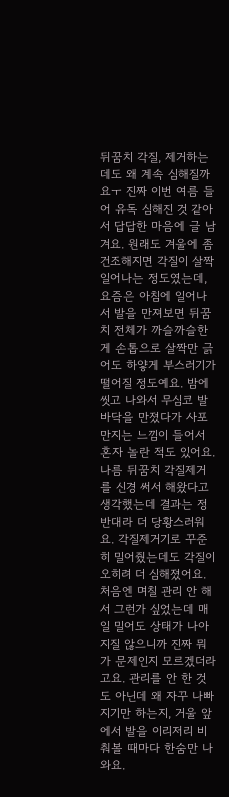뒤꿈치 각질, 제거하는데도 왜 계속 심해질까요ㅜ 진짜 이번 여름 들어 유독 심해진 것 같아서 답답한 마음에 글 남겨요. 원래도 겨울에 좀 건조해지면 각질이 살짝 일어나는 정도였는데, 요즘은 아침에 일어나서 발을 만져보면 뒤꿈치 전체가 까슬까슬한 게 손톱으로 살짝만 긁어도 하얗게 부스러기가 떨어질 정도예요. 밤에 씻고 나와서 무심코 발바닥을 만졌다가 사포 만지는 느낌이 들어서 혼자 놀란 적도 있어요. 나름 뒤꿈치 각질제거를 신경 써서 해왔다고 생각했는데 결과는 정반대라 더 당황스러워요. 각질제거기로 꾸준히 밀어줬는데도 각질이 오히려 더 심해졌어요. 처음엔 며칠 관리 안 해서 그런가 싶었는데 매일 밀어도 상태가 나아지질 않으니까 진짜 뭐가 문제인지 모르겠더라고요. 관리를 안 한 것도 아닌데 왜 자꾸 나빠지기만 하는지, 거울 앞에서 발을 이리저리 비춰볼 때마다 한숨만 나와요.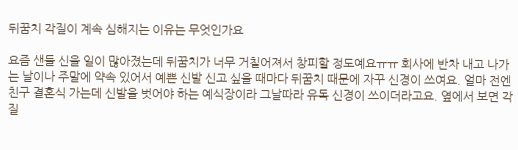뒤꿈치 각질이 계속 심해지는 이유는 무엇인가요

요즘 샌들 신을 일이 많아졌는데 뒤꿈치가 너무 거칠어져서 창피할 정도예요ㅠㅠ 회사에 반차 내고 나가는 날이나 주말에 약속 있어서 예쁜 신발 신고 싶을 때마다 뒤꿈치 때문에 자꾸 신경이 쓰여요. 얼마 전엔 친구 결혼식 가는데 신발을 벗어야 하는 예식장이라 그날따라 유독 신경이 쓰이더라고요. 옆에서 보면 각질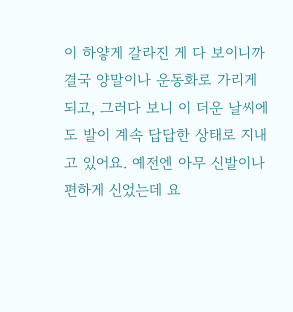이 하얗게 갈라진 게 다 보이니까 결국 양말이나 운동화로 가리게 되고, 그러다 보니 이 더운 날씨에도 발이 계속 답답한 상태로 지내고 있어요. 예전엔 아무 신발이나 편하게 신었는데 요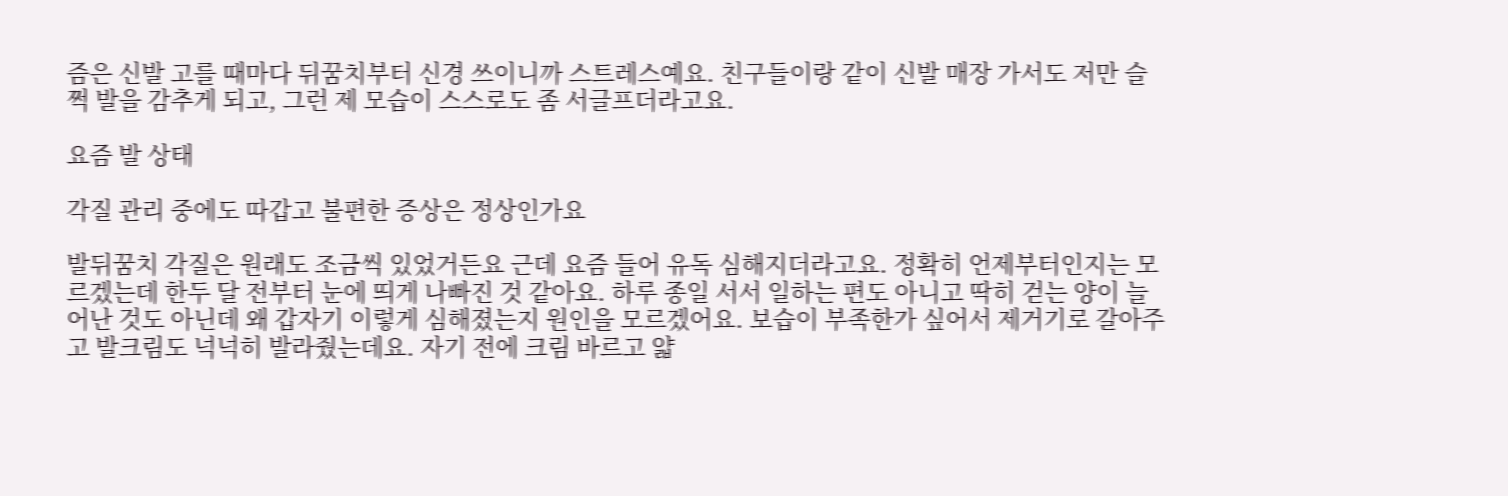즘은 신발 고를 때마다 뒤꿈치부터 신경 쓰이니까 스트레스예요. 친구들이랑 같이 신발 매장 가서도 저만 슬쩍 발을 감추게 되고, 그런 제 모습이 스스로도 좀 서글프더라고요.

요즘 발 상태

각질 관리 중에도 따갑고 불편한 증상은 정상인가요

발뒤꿈치 각질은 원래도 조금씩 있었거든요 근데 요즘 들어 유독 심해지더라고요. 정확히 언제부터인지는 모르겠는데 한두 달 전부터 눈에 띄게 나빠진 것 같아요. 하루 종일 서서 일하는 편도 아니고 딱히 걷는 양이 늘어난 것도 아닌데 왜 갑자기 이렇게 심해졌는지 원인을 모르겠어요. 보습이 부족한가 싶어서 제거기로 갈아주고 발크림도 넉넉히 발라줬는데요. 자기 전에 크림 바르고 얇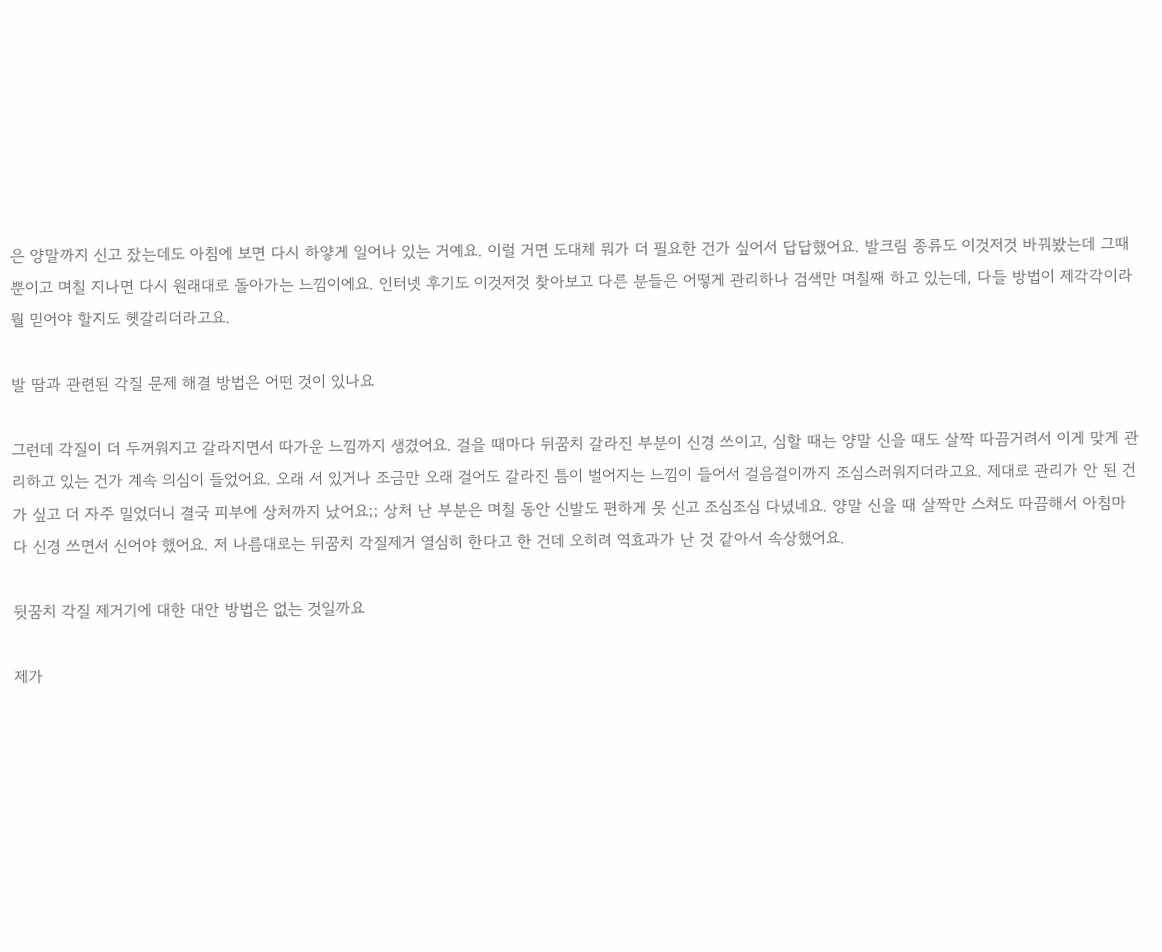은 양말까지 신고 잤는데도 아침에 보면 다시 하얗게 일어나 있는 거예요. 이럴 거면 도대체 뭐가 더 필요한 건가 싶어서 답답했어요. 발크림 종류도 이것저것 바꿔봤는데 그때뿐이고 며칠 지나면 다시 원래대로 돌아가는 느낌이에요. 인터넷 후기도 이것저것 찾아보고 다른 분들은 어떻게 관리하나 검색만 며칠째 하고 있는데, 다들 방법이 제각각이라 뭘 믿어야 할지도 헷갈리더라고요.

발 땀과 관련된 각질 문제 해결 방법은 어떤 것이 있나요

그런데 각질이 더 두꺼워지고 갈라지면서 따가운 느낌까지 생겼어요. 걸을 때마다 뒤꿈치 갈라진 부분이 신경 쓰이고, 심할 때는 양말 신을 때도 살짝 따끔거려서 이게 맞게 관리하고 있는 건가 계속 의심이 들었어요. 오래 서 있거나 조금만 오래 걸어도 갈라진 틈이 벌어지는 느낌이 들어서 걸음걸이까지 조심스러워지더라고요. 제대로 관리가 안 된 건가 싶고 더 자주 밀었더니 결국 피부에 상처까지 났어요;; 상처 난 부분은 며칠 동안 신발도 편하게 못 신고 조심조심 다녔네요. 양말 신을 때 살짝만 스쳐도 따끔해서 아침마다 신경 쓰면서 신어야 했어요. 저 나름대로는 뒤꿈치 각질제거 열심히 한다고 한 건데 오히려 역효과가 난 것 같아서 속상했어요.

뒷꿈치 각질 제거기에 대한 대안 방법은 없는 것일까요

제가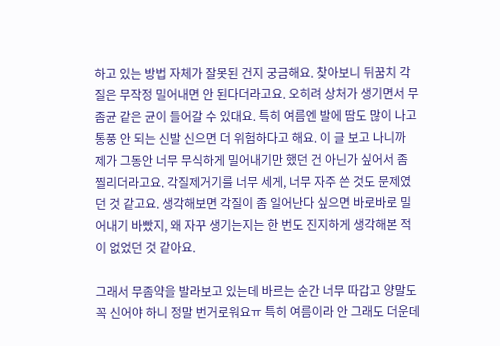하고 있는 방법 자체가 잘못된 건지 궁금해요. 찾아보니 뒤꿈치 각질은 무작정 밀어내면 안 된다더라고요. 오히려 상처가 생기면서 무좀균 같은 균이 들어갈 수 있대요. 특히 여름엔 발에 땀도 많이 나고 통풍 안 되는 신발 신으면 더 위험하다고 해요. 이 글 보고 나니까 제가 그동안 너무 무식하게 밀어내기만 했던 건 아닌가 싶어서 좀 찔리더라고요. 각질제거기를 너무 세게, 너무 자주 쓴 것도 문제였던 것 같고요. 생각해보면 각질이 좀 일어난다 싶으면 바로바로 밀어내기 바빴지, 왜 자꾸 생기는지는 한 번도 진지하게 생각해본 적이 없었던 것 같아요.

그래서 무좀약을 발라보고 있는데 바르는 순간 너무 따갑고 양말도 꼭 신어야 하니 정말 번거로워요ㅠ 특히 여름이라 안 그래도 더운데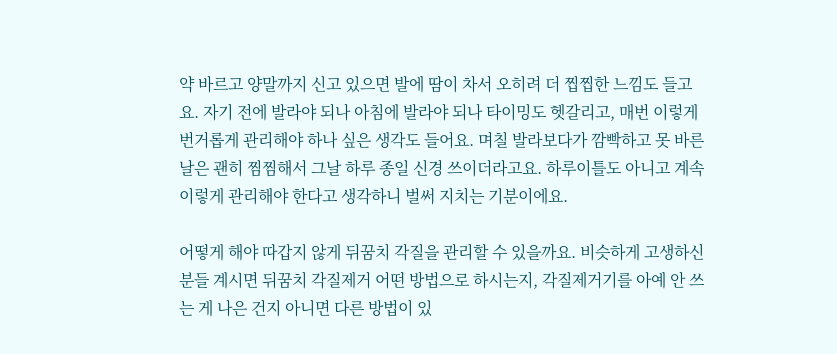약 바르고 양말까지 신고 있으면 발에 땀이 차서 오히려 더 찝찝한 느낌도 들고요. 자기 전에 발라야 되나 아침에 발라야 되나 타이밍도 헷갈리고, 매번 이렇게 번거롭게 관리해야 하나 싶은 생각도 들어요. 며칠 발라보다가 깜빡하고 못 바른 날은 괜히 찜찜해서 그날 하루 종일 신경 쓰이더라고요. 하루이틀도 아니고 계속 이렇게 관리해야 한다고 생각하니 벌써 지치는 기분이에요.

어떻게 해야 따갑지 않게 뒤꿈치 각질을 관리할 수 있을까요. 비슷하게 고생하신 분들 계시면 뒤꿈치 각질제거 어떤 방법으로 하시는지, 각질제거기를 아예 안 쓰는 게 나은 건지 아니면 다른 방법이 있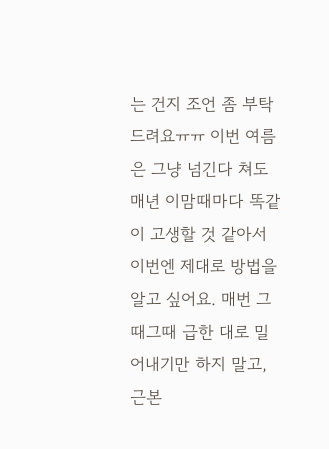는 건지 조언 좀 부탁드려요ㅠㅠ 이번 여름은 그냥 넘긴다 쳐도 매년 이맘때마다 똑같이 고생할 것 같아서 이번엔 제대로 방법을 알고 싶어요. 매번 그때그때 급한 대로 밀어내기만 하지 말고, 근본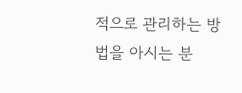적으로 관리하는 방법을 아시는 분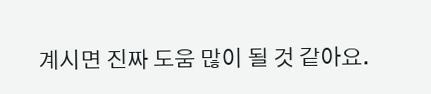계시면 진짜 도움 많이 될 것 같아요.